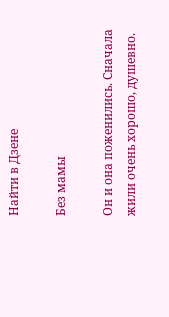Найти в Дзене

Без мамы

Он и она поженились. Сначала жили очень хорошо, душевно.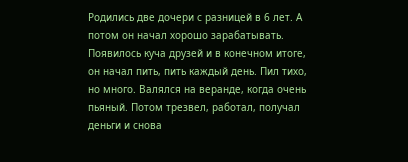Родились две дочери с разницей в 6 лет. А потом он начал хорошо зарабатывать. Появилось куча друзей и в конечном итоге, он начал пить, пить каждый день. Пил тихо, но много. Валялся на веранде, когда очень пьяный. Потом трезвел, работал, получал деньги и снова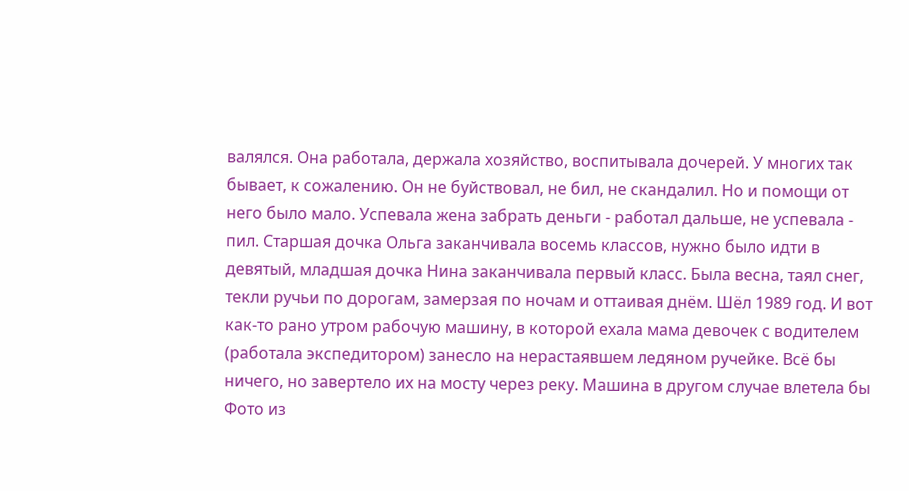валялся. Она работала, держала хозяйство, воспитывала дочерей. У многих так бывает, к сожалению. Он не буйствовал, не бил, не скандалил. Но и помощи от него было мало. Успевала жена забрать деньги - работал дальше, не успевала - пил. Старшая дочка Ольга заканчивала восемь классов, нужно было идти в девятый, младшая дочка Нина заканчивала первый класс. Была весна, таял снег, текли ручьи по дорогам, замерзая по ночам и оттаивая днём. Шёл 1989 год. И вот как-то рано утром рабочую машину, в которой ехала мама девочек с водителем (работала экспедитором) занесло на нерастаявшем ледяном ручейке. Всё бы ничего, но завертело их на мосту через реку. Машина в другом случае влетела бы
Фото из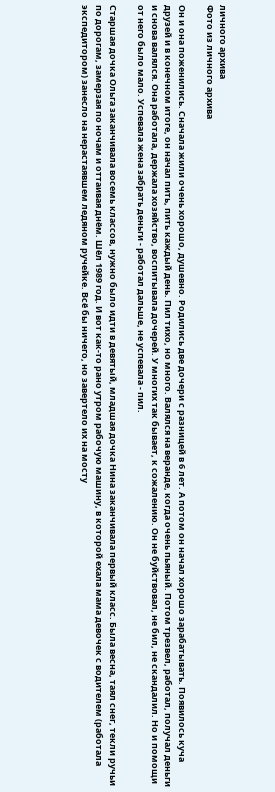личного архива
Фото из личного архива

Он и она поженились. Сначала жили очень хорошо, душевно. Родились две дочери с разницей в 6 лет. А потом он начал хорошо зарабатывать. Появилось куча друзей и в конечном итоге, он начал пить, пить каждый день. Пил тихо, но много. Валялся на веранде, когда очень пьяный. Потом трезвел, работал, получал деньги и снова валялся. Она работала, держала хозяйство, воспитывала дочерей. У многих так бывает, к сожалению. Он не буйствовал, не бил, не скандалил. Но и помощи от него было мало. Успевала жена забрать деньги - работал дальше, не успевала - пил.

Старшая дочка Ольга заканчивала восемь классов, нужно было идти в девятый, младшая дочка Нина заканчивала первый класс. Была весна, таял снег, текли ручьи по дорогам, замерзая по ночам и оттаивая днём. Шёл 1989 год. И вот как-то рано утром рабочую машину, в которой ехала мама девочек с водителем (работала экспедитором) занесло на нерастаявшем ледяном ручейке. Всё бы ничего, но завертело их на мосту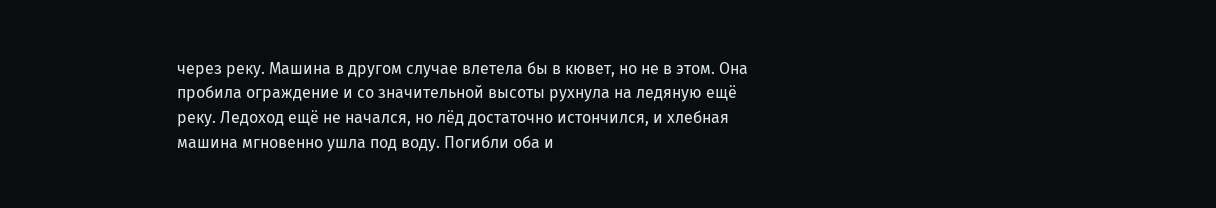через реку. Машина в другом случае влетела бы в кювет, но не в этом. Она пробила ограждение и со значительной высоты рухнула на ледяную ещё реку. Ледоход ещё не начался, но лёд достаточно истончился, и хлебная машина мгновенно ушла под воду. Погибли оба и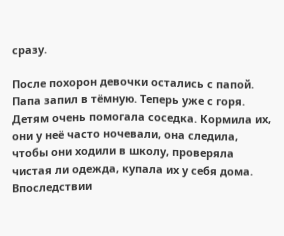сразу.

После похорон девочки остались с папой. Папа запил в тёмную. Теперь уже с горя. Детям очень помогала соседка. Кормила их, они у неё часто ночевали, она следила, чтобы они ходили в школу, проверяла чистая ли одежда, купала их у себя дома. Впоследствии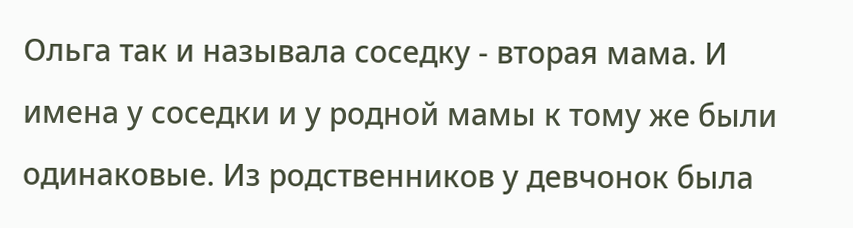Ольга так и называла соседку - вторая мама. И имена у соседки и у родной мамы к тому же были одинаковые. Из родственников у девчонок была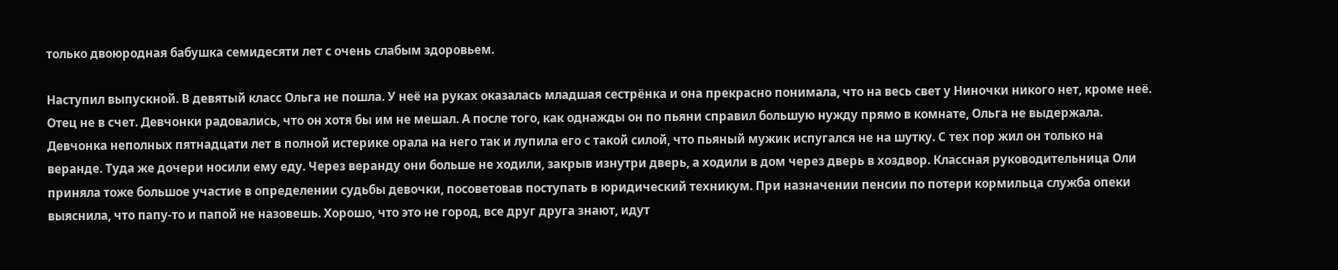только двоюродная бабушка семидесяти лет с очень слабым здоровьем.

Наступил выпускной. В девятый класс Ольга не пошла. У неё на руках оказалась младшая сестрёнка и она прекрасно понимала, что на весь свет у Ниночки никого нет, кроме неё. Отец не в счет. Девчонки радовались, что он хотя бы им не мешал. А после того, как однажды он по пьяни справил большую нужду прямо в комнате, Ольга не выдержала. Девчонка неполных пятнадцати лет в полной истерике орала на него так и лупила его с такой силой, что пьяный мужик испугался не на шутку. С тех пор жил он только на веранде. Туда же дочери носили ему еду. Через веранду они больше не ходили, закрыв изнутри дверь, а ходили в дом через дверь в хоздвор. Классная руководительница Оли приняла тоже большое участие в определении судьбы девочки, посоветовав поступать в юридический техникум. При назначении пенсии по потери кормильца служба опеки выяснила, что папу-то и папой не назовешь. Хорошо, что это не город, все друг друга знают, идут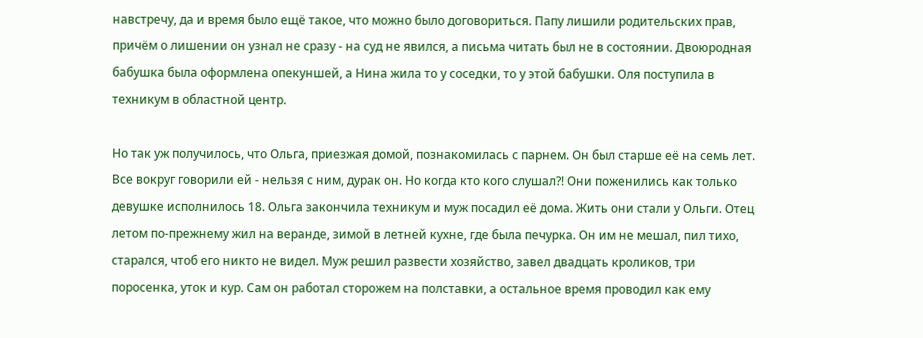навстречу, да и время было ещё такое, что можно было договориться. Папу лишили родительских прав, причём о лишении он узнал не сразу - на суд не явился, а письма читать был не в состоянии. Двоюродная бабушка была оформлена опекуншей, а Нина жила то у соседки, то у этой бабушки. Оля поступила в техникум в областной центр.

Но так уж получилось, что Ольга, приезжая домой, познакомилась с парнем. Он был старше её на семь лет. Все вокруг говорили ей - нельзя с ним, дурак он. Но когда кто кого слушал?! Они поженились как только девушке исполнилось 18. Ольга закончила техникум и муж посадил её дома. Жить они стали у Ольги. Отец летом по-прежнему жил на веранде, зимой в летней кухне, где была печурка. Он им не мешал, пил тихо, старался, чтоб его никто не видел. Муж решил развести хозяйство, завел двадцать кроликов, три поросенка, уток и кур. Сам он работал сторожем на полставки, а остальное время проводил как ему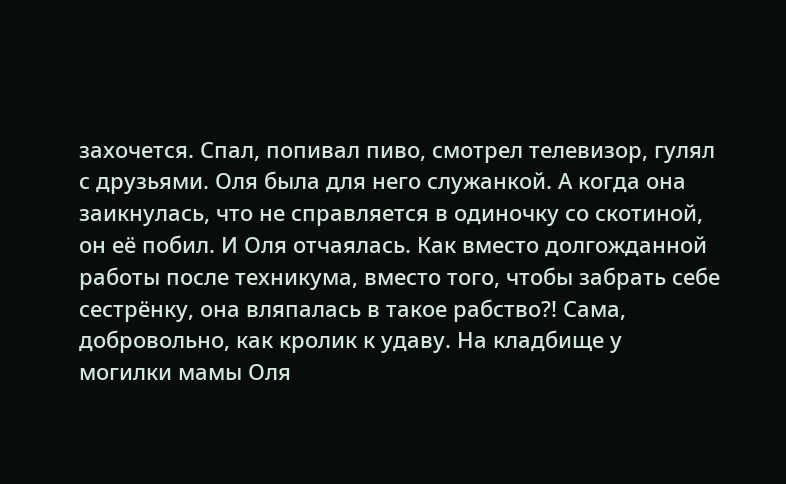захочется. Спал, попивал пиво, смотрел телевизор, гулял с друзьями. Оля была для него служанкой. А когда она заикнулась, что не справляется в одиночку со скотиной, он её побил. И Оля отчаялась. Как вместо долгожданной работы после техникума, вместо того, чтобы забрать себе сестрёнку, она вляпалась в такое рабство?! Сама, добровольно, как кролик к удаву. На кладбище у могилки мамы Оля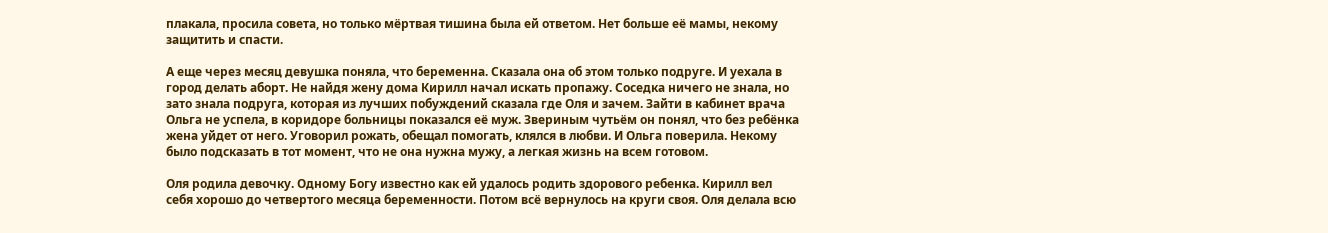плакала, просила совета, но только мёртвая тишина была ей ответом. Нет больше её мамы, некому защитить и спасти.

А еще через месяц девушка поняла, что беременна. Сказала она об этом только подруге. И уехала в город делать аборт. Не найдя жену дома Кирилл начал искать пропажу. Соседка ничего не знала, но зато знала подруга, которая из лучших побуждений сказала где Оля и зачем. Зайти в кабинет врача Ольга не успела, в коридоре больницы показался её муж. Звериным чутьём он понял, что без ребёнка жена уйдет от него. Уговорил рожать, обещал помогать, клялся в любви. И Ольга поверила. Некому было подсказать в тот момент, что не она нужна мужу, а легкая жизнь на всем готовом.

Оля родила девочку. Одному Богу известно как ей удалось родить здорового ребенка. Кирилл вел себя хорошо до четвертого месяца беременности. Потом всё вернулось на круги своя. Оля делала всю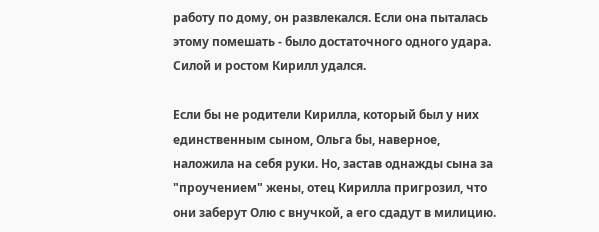работу по дому, он развлекался. Если она пыталась этому помешать - было достаточного одного удара. Силой и ростом Кирилл удался.

Если бы не родители Кирилла, который был у них единственным сыном, Ольга бы, наверное, наложила на себя руки. Но, застав однажды сына за "проучением" жены, отец Кирилла пригрозил, что они заберут Олю с внучкой, а его сдадут в милицию.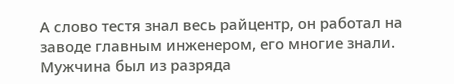А слово тестя знал весь райцентр, он работал на заводе главным инженером, его многие знали. Мужчина был из разряда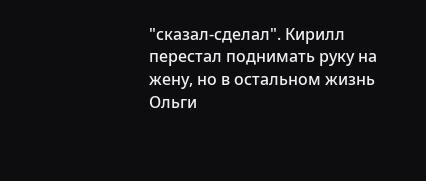"сказал-сделал". Кирилл перестал поднимать руку на жену, но в остальном жизнь Ольги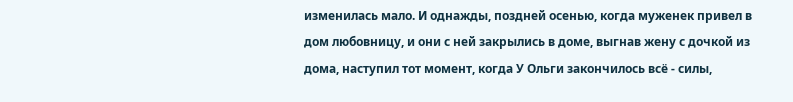изменилась мало. И однажды, поздней осенью, когда муженек привел в дом любовницу, и они с ней закрылись в доме, выгнав жену с дочкой из дома, наступил тот момент, когда У Ольги закончилось всё - силы,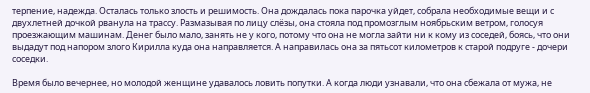терпение, надежда. Осталась только злость и решимость. Она дождалась пока парочка уйдет, собрала необходимые вещи и с двухлетней дочкой рванула на трассу. Размазывая по лицу слёзы, она стояла под промозглым ноябрьским ветром, голосуя проезжающим машинам. Денег было мало, занять не у кого, потому что она не могла зайти ни к кому из соседей, боясь, что они выдадут под напором злого Кирилла куда она направляется. А направилась она за пятьсот километров к старой подруге - дочери соседки.

Время было вечернее, но молодой женщине удавалось ловить попутки. А когда люди узнавали, что она сбежала от мужа, не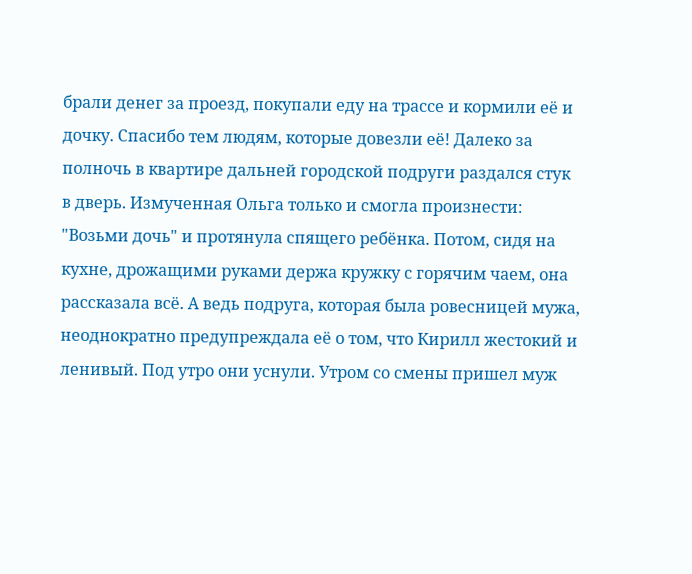брали денег за проезд, покупали еду на трассе и кормили её и дочку. Спасибо тем людям, которые довезли её! Далеко за полночь в квартире дальней городской подруги раздался стук в дверь. Измученная Ольга только и смогла произнести: "Возьми дочь" и протянула спящего ребёнка. Потом, сидя на кухне, дрожащими руками держа кружку с горячим чаем, она рассказала всё. А ведь подруга, которая была ровесницей мужа, неоднократно предупреждала её о том, что Кирилл жестокий и ленивый. Под утро они уснули. Утром со смены пришел муж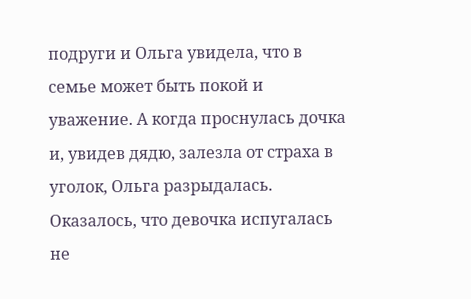подруги и Ольга увидела, что в семье может быть покой и уважение. А когда проснулась дочка и, увидев дядю, залезла от страха в уголок, Ольга разрыдалась. Оказалось, что девочка испугалась не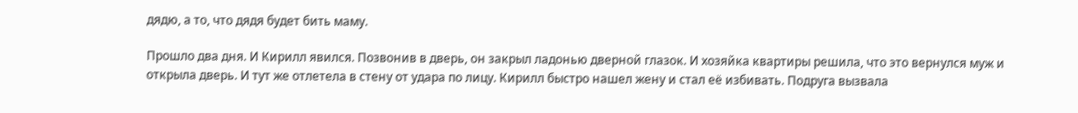дядю, а то, что дядя будет бить маму.

Прошло два дня. И Кирилл явился. Позвонив в дверь, он закрыл ладонью дверной глазок. И хозяйка квартиры решила, что это вернулся муж и открыла дверь. И тут же отлетела в стену от удара по лицу. Кирилл быстро нашел жену и стал её избивать. Подруга вызвала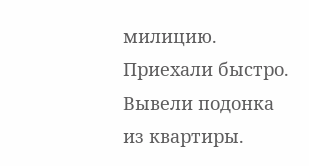милицию. Приехали быстро. Вывели подонка из квартиры.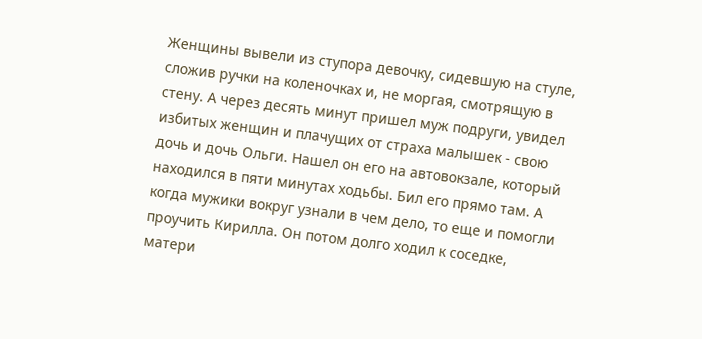Женщины вывели из ступора девочку, сидевшую на стуле, сложив ручки на коленочках и, не моргая, смотрящую в стену. А через десять минут пришел муж подруги, увидел избитых женщин и плачущих от страха малышек - свою дочь и дочь Ольги. Нашел он его на автовокзале, который находился в пяти минутах ходьбы. Бил его прямо там. А когда мужики вокруг узнали в чем дело, то еще и помогли проучить Кирилла. Он потом долго ходил к соседке, матери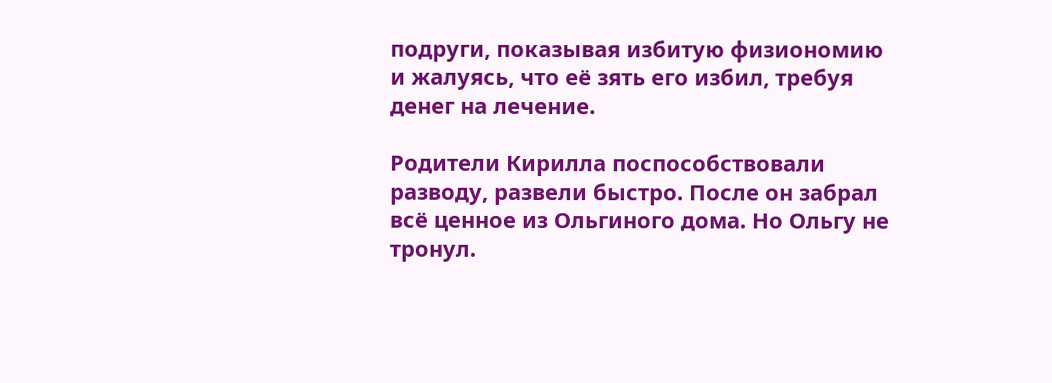подруги, показывая избитую физиономию и жалуясь, что её зять его избил, требуя денег на лечение.

Родители Кирилла поспособствовали разводу, развели быстро. После он забрал всё ценное из Ольгиного дома. Но Ольгу не тронул.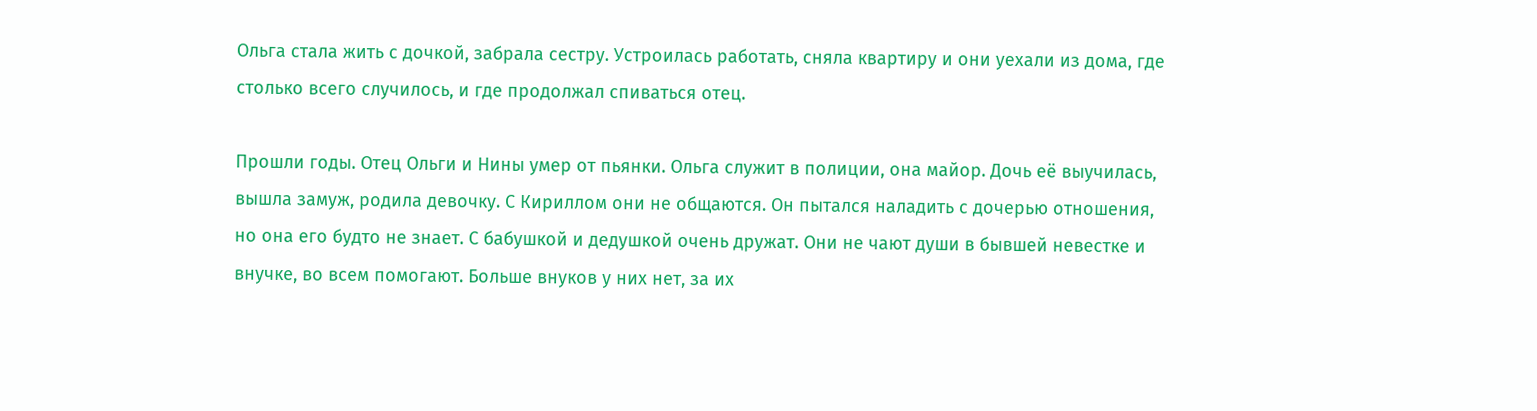Ольга стала жить с дочкой, забрала сестру. Устроилась работать, сняла квартиру и они уехали из дома, где столько всего случилось, и где продолжал спиваться отец.

Прошли годы. Отец Ольги и Нины умер от пьянки. Ольга служит в полиции, она майор. Дочь её выучилась, вышла замуж, родила девочку. С Кириллом они не общаются. Он пытался наладить с дочерью отношения, но она его будто не знает. С бабушкой и дедушкой очень дружат. Они не чают души в бывшей невестке и внучке, во всем помогают. Больше внуков у них нет, за их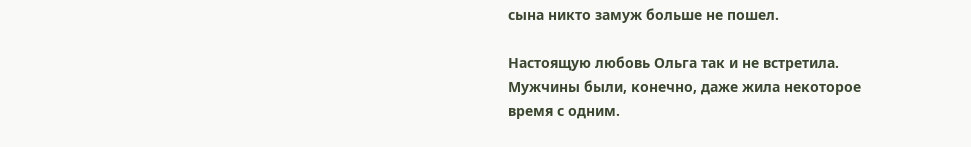сына никто замуж больше не пошел.

Настоящую любовь Ольга так и не встретила. Мужчины были, конечно, даже жила некоторое время с одним.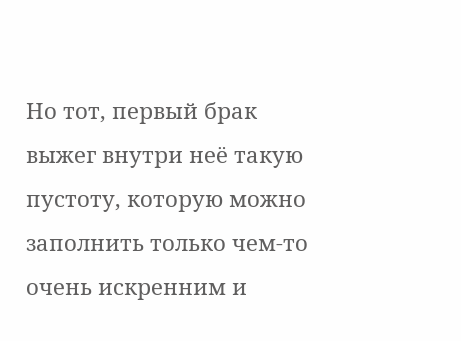Но тот, первый брак выжег внутри неё такую пустоту, которую можно заполнить только чем-то очень искренним и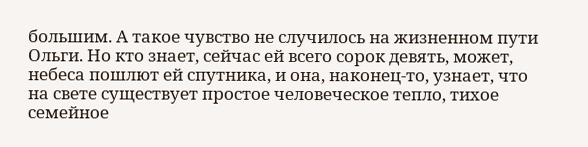большим. А такое чувство не случилось на жизненном пути Ольги. Но кто знает, сейчас ей всего сорок девять, может, небеса пошлют ей спутника, и она, наконец-то, узнает, что на свете существует простое человеческое тепло, тихое семейное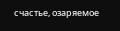счастье, озаряемое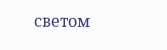светом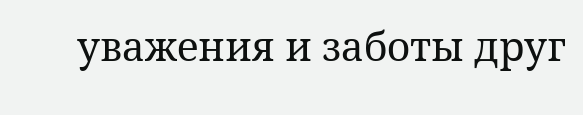уважения и заботы друг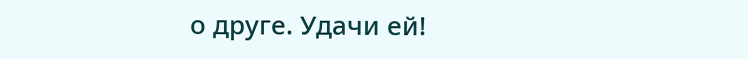о друге. Удачи ей!